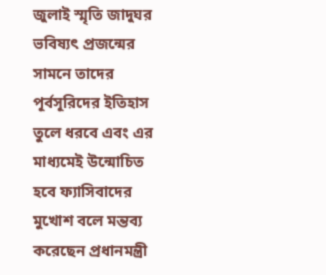জুলাই স্মৃতি জাদুঘর ভবিষ্যৎ প্রজন্মের সামনে তাদের পূর্বসূরিদের ইতিহাস তুলে ধরবে এবং এর মাধ্যমেই উন্মোচিত হবে ফ্যাসিবাদের মুখোশ বলে মন্তব্য করেছেন প্রধানমন্ত্রী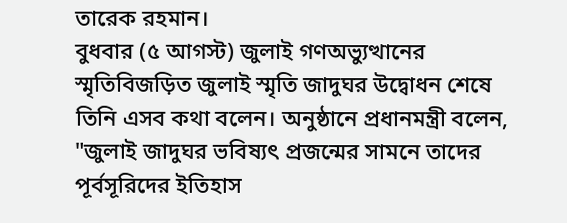তারেক রহমান।
বুধবার (৫ আগস্ট) জুলাই গণঅভ্যুত্থানের স্মৃতিবিজড়িত জুলাই স্মৃতি জাদুঘর উদ্বোধন শেষে তিনি এসব কথা বলেন। অনুষ্ঠানে প্রধানমন্ত্রী বলেন, "জুলাই জাদুঘর ভবিষ্যৎ প্রজন্মের সামনে তাদের পূর্বসূরিদের ইতিহাস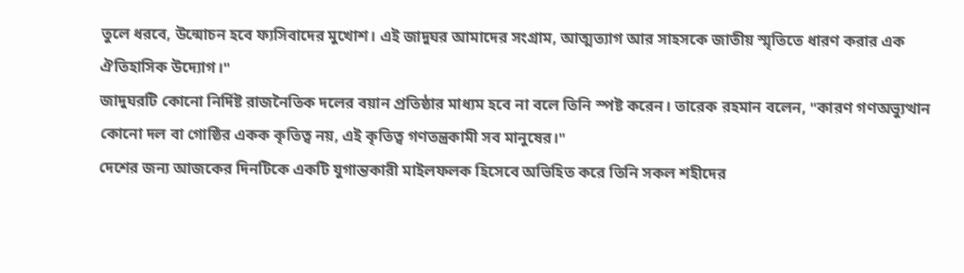তুলে ধরবে, উন্মোচন হবে ফ্যসিবাদের মুখোশ। এই জাদুঘর আমাদের সংগ্রাম, আত্মত্যাগ আর সাহসকে জাতীয় স্মৃতিতে ধারণ করার এক ঐতিহাসিক উদ্যোগ।"
জাদুঘরটি কোনো নির্দিষ্ট রাজনৈতিক দলের বয়ান প্রতিষ্ঠার মাধ্যম হবে না বলে তিনি স্পষ্ট করেন। তারেক রহমান বলেন, "কারণ গণঅভ্যুত্থান কোনো দল বা গোষ্ঠির একক কৃতিত্ব নয়, এই কৃতিত্ব গণতন্ত্রকামী সব মানুষের।"
দেশের জন্য আজকের দিনটিকে একটি যুগান্তকারী মাইলফলক হিসেবে অভিহিত করে তিনি সকল শহীদের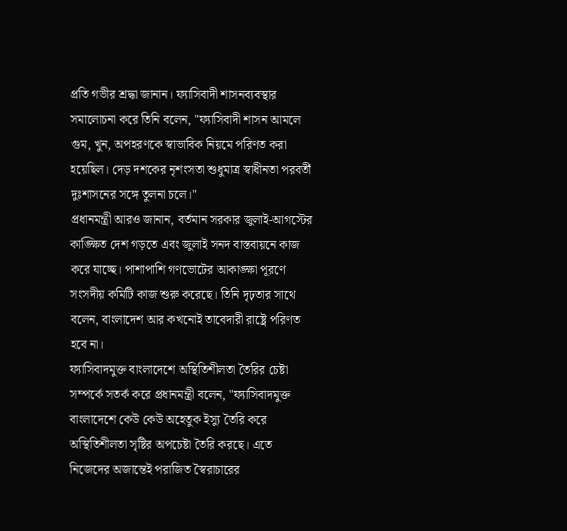প্রতি গভীর শ্রদ্ধা জানান। ফ্যাসিবাদী শাসনব্যবস্থার সমালোচনা করে তিনি বলেন, "ফ্যাসিবাদী শাসন আমলে গুম, খুন, অপহরণকে স্বাভাবিক নিয়মে পরিণত করা হয়েছিল। দেড় দশকের নৃশংসতা শুধুমাত্র স্বাধীনতা পরবর্তী দুঃশাসনের সঙ্গে তুলনা চলে।"
প্রধানমন্ত্রী আরও জানান, বর্তমান সরকার জুলাই-আগস্টের কাঙ্ক্ষিত দেশ গড়তে এবং জুলাই সনদ বাস্তবায়নে কাজ করে যাচ্ছে। পাশাপাশি গণভোটের আকাঙ্ক্ষা পূরণে সংসদীয় কমিটি কাজ শুরু করেছে। তিনি দৃঢ়তার সাথে বলেন, বাংলাদেশ আর কখনোই তাবেদারী রাষ্ট্রে পরিণত হবে না।
ফ্যাসিবাদমুক্ত বাংলাদেশে অস্থিতিশীলতা তৈরির চেষ্টা সম্পর্কে সতর্ক করে প্রধানমন্ত্রী বলেন, "ফ্যাসিবাদমুক্ত বাংলাদেশে কেউ কেউ অহেতুক ইস্যু তৈরি করে অস্থিতিশীলতা সৃষ্টির অপচেষ্টা তৈরি করছে। এতে নিজেদের অজান্তেই পরাজিত স্বৈরাচারের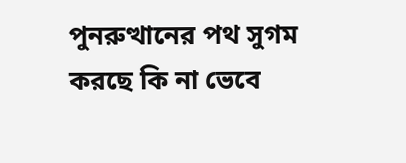পুনরুত্থানের পথ সুগম করছে কি না ভেবে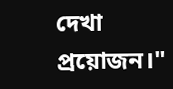দেখা প্রয়োজন।"